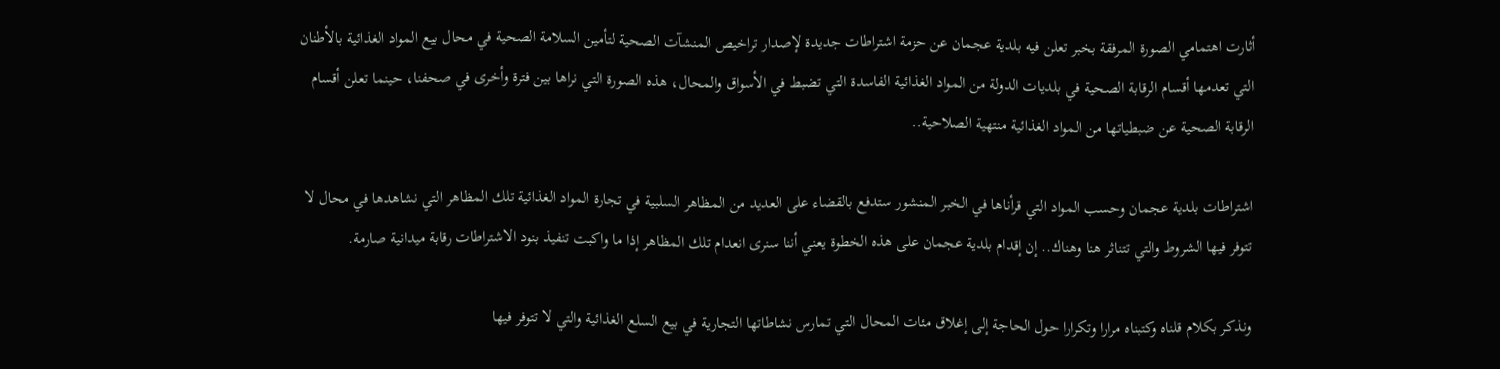أثارت اهتمامي الصورة المرفقة بخبر تعلن فيه بلدية عجمان عن حزمة اشتراطات جديدة لإصدار تراخيص المنشآت الصحية لتأمين السلامة الصحية في محال بيع المواد الغذائية بالأطنان التي تعدمها أقسام الرقابة الصحية في بلديات الدولة من المواد الغذائية الفاسدة التي تضبط في الأسواق والمحال، هذه الصورة التي نراها بين فترة وأخرى في صحفنا، حينما تعلن أقسام الرقابة الصحية عن ضبطياتها من المواد الغذائية منتهية الصلاحية..

اشتراطات بلدية عجمان وحسب المواد التي قرأناها في الخبر المنشور ستدفع بالقضاء على العديد من المظاهر السلبية في تجارة المواد الغذائية تلك المظاهر التي نشاهدها في محال لا تتوفر فيها الشروط والتي تتناثر هنا وهناك.. إن إقدام بلدية عجمان على هذه الخطوة يعني أننا سنرى انعدام تلك المظاهر إذا ما واكبت تنفيذ بنود الاشتراطات رقابة ميدانية صارمة.

ونذكر بكلام قلناه وكتبناه مرارا وتكرارا حول الحاجة إلى إغلاق مئات المحال التي تمارس نشاطاتها التجارية في بيع السلع الغذائية والتي لا تتوفر فيها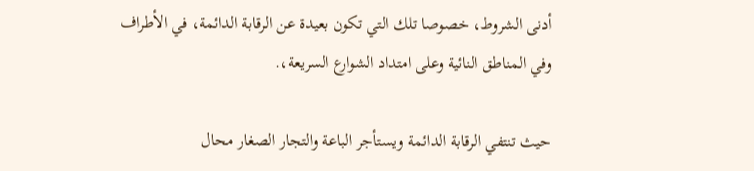أدنى الشروط، خصوصا تلك التي تكون بعيدة عن الرقابة الدائمة، في الأطراف وفي المناطق النائية وعلى امتداد الشوارع السريعة،.

حيث تنتفي الرقابة الدائمة ويستأجر الباعة والتجار الصغار محال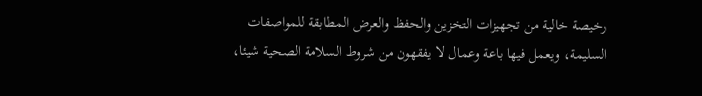رخيصة خالية من تجهيزات التخزين والحفظ والعرض المطابقة للمواصفات السليمة، ويعمل فيها باعة وعمال لا يفقهون من شروط السلامة الصحية شيئا،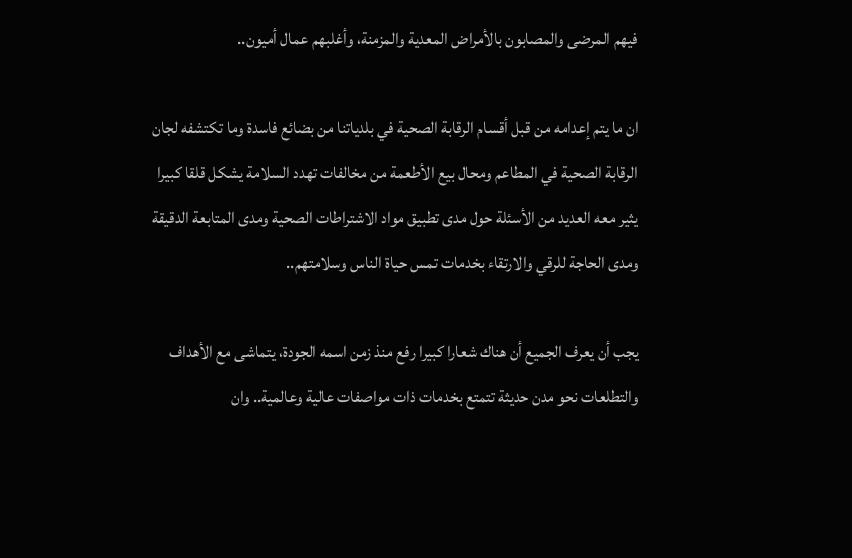فيهم المرضى والمصابون بالأمراض المعدية والمزمنة، وأغلبهم عمال أميون..

ان ما يتم إعدامه من قبل أقسام الرقابة الصحية في بلدياتنا من بضائع فاسدة وما تكتشفه لجان الرقابة الصحية في المطاعم ومحال بيع الأطعمة من مخالفات تهدد السلامة يشكل قلقا كبيرا يثير معه العديد من الأسئلة حول مدى تطبيق مواد الاشتراطات الصحية ومدى المتابعة الدقيقة ومدى الحاجة للرقي والارتقاء بخدمات تمس حياة الناس وسلامتهم..

يجب أن يعرف الجميع أن هناك شعارا كبيرا رفع منذ زمن اسمه الجودة، يتماشى مع الأهداف والتطلعات نحو مدن حديثة تتمتع بخدمات ذات مواصفات عالية وعالمية.. وان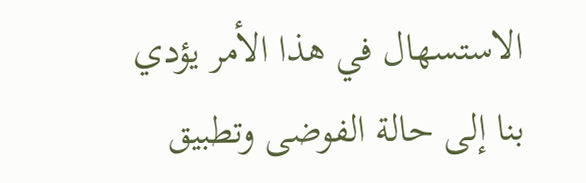الاستسهال في هذا الأمر يؤدي بنا إلى حالة الفوضى وتطبيق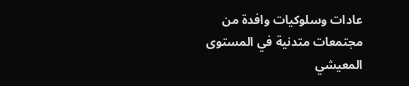عادات وسلوكيات وافدة من مجتمعات متدنية في المستوى المعيشي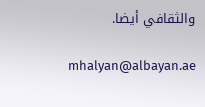والثقافي أيضا.

mhalyan@albayan.ae